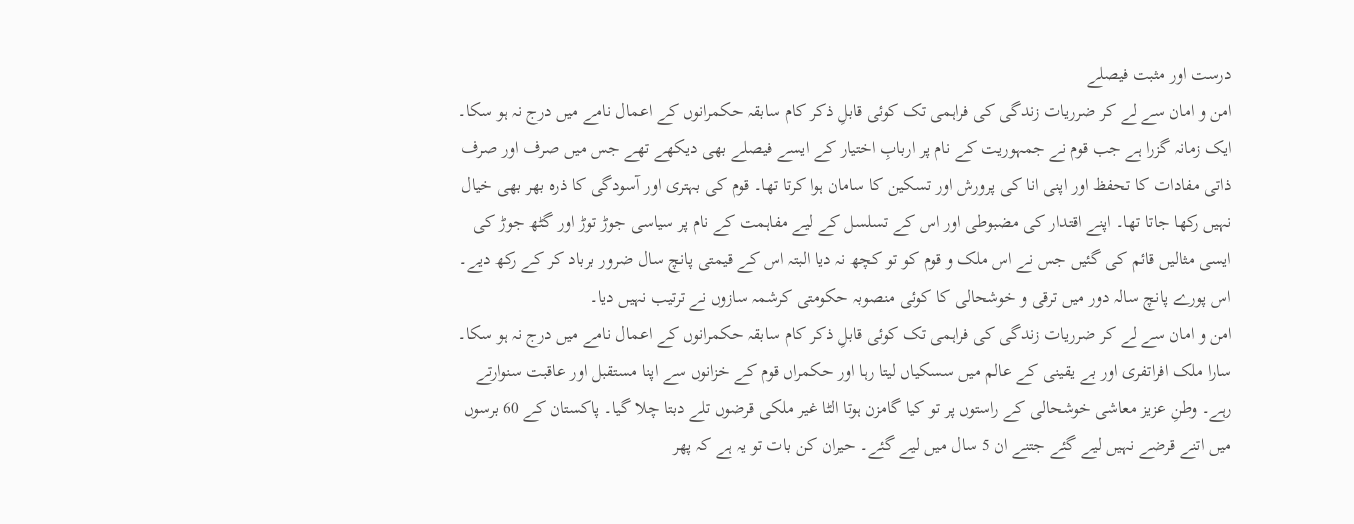درست اور مثبت فیصلے
امن و امان سے لے کر ضرریات زندگی کی فراہمی تک کوئی قابلِ ذکر کام سابقہ حکمرانوں کے اعمال نامے میں درج نہ ہو سکا۔
ایک زمانہ گزرا ہے جب قوم نے جمہوریت کے نام پر اربابِ اختیار کے ایسے فیصلے بھی دیکھے تھے جس میں صرف اور صرف ذاتی مفادات کا تحفظ اور اپنی انا کی پرورش اور تسکین کا سامان ہوا کرتا تھا۔ قوم کی بہتری اور آسودگی کا ذرہ بھر بھی خیال نہیں رکھا جاتا تھا۔ اپنے اقتدار کی مضبوطی اور اس کے تسلسل کے لیے مفاہمت کے نام پر سیاسی جوڑ توڑ اور گٹھ جوڑ کی ایسی مثالیں قائم کی گئیں جس نے اس ملک و قوم کو تو کچھ نہ دیا البتہ اس کے قیمتی پانچ سال ضرور برباد کر کے رکھ دیے۔ اس پورے پانچ سالہ دور میں ترقی و خوشحالی کا کوئی منصوبہ حکومتی کرشمہ سازوں نے ترتیب نہیں دیا۔
امن و امان سے لے کر ضرریات زندگی کی فراہمی تک کوئی قابلِ ذکر کام سابقہ حکمرانوں کے اعمال نامے میں درج نہ ہو سکا۔ سارا ملک افراتفری اور بے یقینی کے عالم میں سسکیاں لیتا رہا اور حکمراں قوم کے خزانوں سے اپنا مستقبل اور عاقبت سنوارتے رہے۔ وطنِ عزیز معاشی خوشحالی کے راستوں پر تو کیا گامزن ہوتا الٹا غیر ملکی قرضوں تلے دبتا چلا گیا۔ پاکستان کے 60 برسوں میں اتنے قرضے نہیں لیے گئے جتنے ان 5 سال میں لیے گئے۔ حیران کن بات تو یہ ہے کہ پھر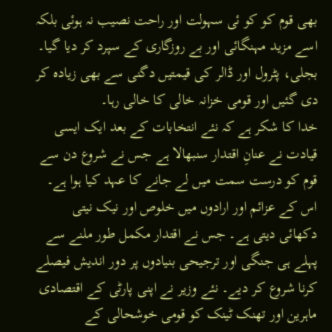بھی قوم کو کو ئی سہولت اور راحت نصیب نہ ہوئی بلکہ اسے مزید مہنگائی اور بے روزگاری کے سپرد کر دیا گیا۔ بجلی، پٹرول اور ڈالر کی قیمتیں دگنی سے بھی زیادہ کر دی گئیں اور قومی خزانہ خالی کا خالی رہا۔
خدا کا شکر ہے کہ نئے انتخابات کے بعد ایک ایسی قیادت نے عنانِ اقتدار سنبھالا ہے جس نے شروع دن سے قوم کو درست سمت میں لے جانے کا عہد کیا ہوا ہے۔ اس کے عزائم اور ارادوں میں خلوص اور نیک نیتی دکھائی دیتی ہے۔ جس نے اقتدار مکمل طور ملنے سے پہلے ہی جنگی اور ترجیحی بنیادوں پر دور اندیش فیصلے کرنا شروع کر دیے۔ نئے وزیر نے اپنی پارٹی کے اقتصادی ماہرین اور تھنک ٹینک کو قومی خوشحالی کے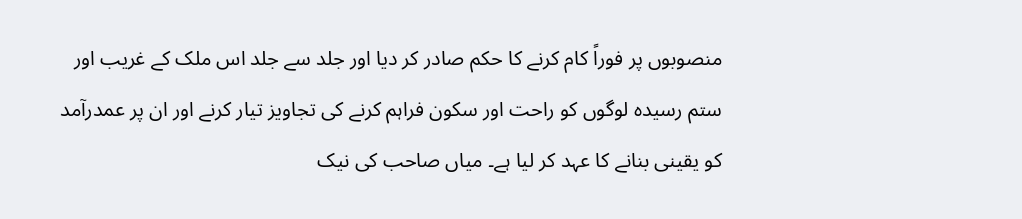منصوبوں پر فوراً کام کرنے کا حکم صادر کر دیا اور جلد سے جلد اس ملک کے غریب اور ستم رسیدہ لوگوں کو راحت اور سکون فراہم کرنے کی تجاویز تیار کرنے اور ان پر عمدرآمد کو یقینی بنانے کا عہد کر لیا ہے۔ میاں صاحب کی نیک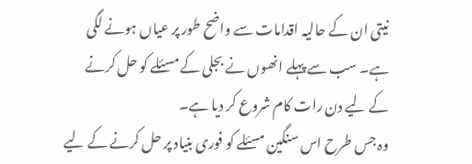نیتی ان کے حالیہ اقدامات سے واضح طور پر عیاں ہونے لگی ہے۔ سب سے پہلے انھوں نے بجلی کے مسئلے کو حل کرنے کے لیے دن رات کام شروع کر دیا ہے۔
وہ جس طرح اس سنگین مسئلے کو فوری بنیاد پر حل کرنے کے لیے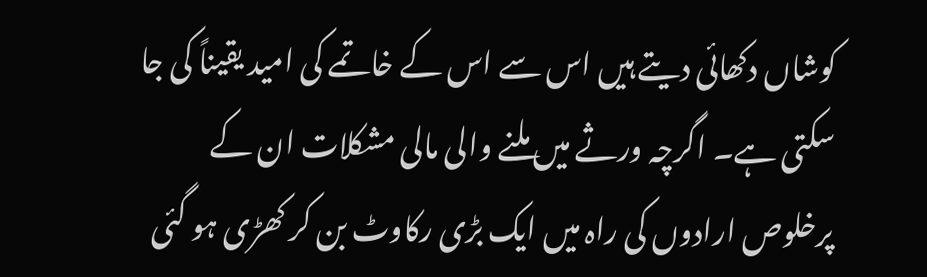کوشاں دکھائی دیتے ہیں اس سے اس کے خاتمے کی امید یقیناً کی جا سکتی ہے۔ اگرچہ ورثے میں ملنے والی مالی مشکلات ان کے پرخلوص ارادوں کی راہ میں ایک بڑی رکاوٹ بن کر کھڑی ہو گئی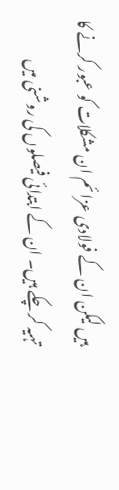ہیں لیکن ان کے فولادی عزائم ان مشکلات کو عبور کرنے کا تہیہ کر چکے ہیں۔ ان کے ابتدائی فیصلوں کی روشنی میں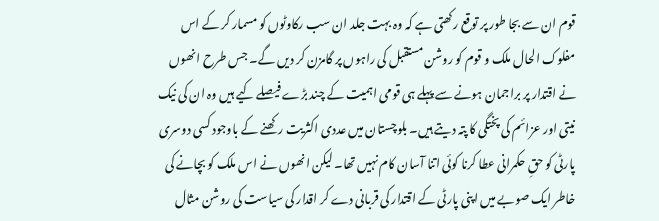قوم ان سے بجا طور پر توقع رکھتی ہے کہ وہ بہت جلد ان سب رکاوٹوں کو مسمار کر کے اس مفلوک الحال ملک و قوم کو روشن مستقبل کی راہوں پر گامزن کر دیں گے۔ جس طرح انھوں نے اقتدار پر براجمان ہونے سے پہلے ہی قومی اہمیت کے چند بڑے فیصلے کیے ہیں وہ ان کی نیک نیتی اور عزائم کی پختگی کا پتہ دیتے ہیں۔ بلوچستان میں عددی اکثریت رکھنے کے باوجود کسی دوسری پارٹی کو حقِ حکمرانی عطا کرنا کوئی اتنا آسان کام نہیں تھا۔ لیکن انھوں نے اس ملک کو بچانے کی خاطر ایک صوبے میں اپنی پارٹی کے اقتدار کی قربانی دے کر اقدار کی سیاست کی روشن مثال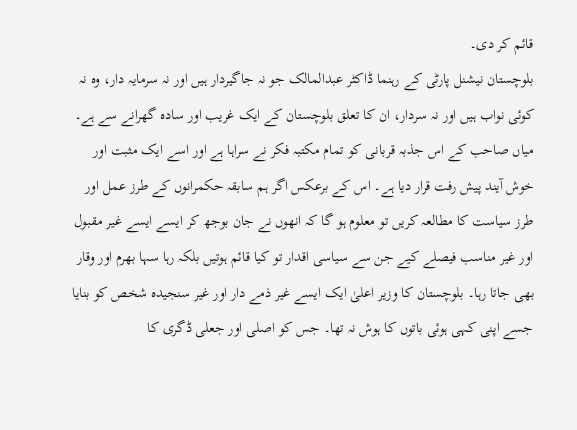قائم کر دی۔
بلوچستان نیشنل پارٹی کے رہنما ڈاکٹر عبدالمالک جو نہ جاگیردار ہیں اور نہ سرمایہ دار، وہ نہ کوئی نواب ہیں اور نہ سردار، ان کا تعلق بلوچستان کے ایک غریب اور سادہ گھرانے سے ہے۔ میاں صاحب کے اس جذبہ قربانی کو تمام مکتبہ فکر نے سراہا ہے اور اسے ایک مثبت اور خوش آیند پیش رفت قرار دیا ہے۔ اس کے برعکس اگر ہم سابقہ حکمرانوں کے طرز عمل اور طرز سیاست کا مطالعہ کریں تو معلوم ہو گا کہ انھوں نے جان بوجھ کر ایسے ایسے غیر مقبول اور غیر مناسب فیصلے کیے جن سے سیاسی اقدار تو کیا قائم ہوتیں بلکہ رہا سہا بھرم اور وقار بھی جاتا رہا۔ بلوچستان کا وزیر اعلیٰ ایک ایسے غیر ذمے دار اور غیر سنجیدہ شخص کو بنایا جسے اپنی کہی ہوئی باتوں کا ہوش نہ تھا۔ جس کو اصلی اور جعلی ڈگری کا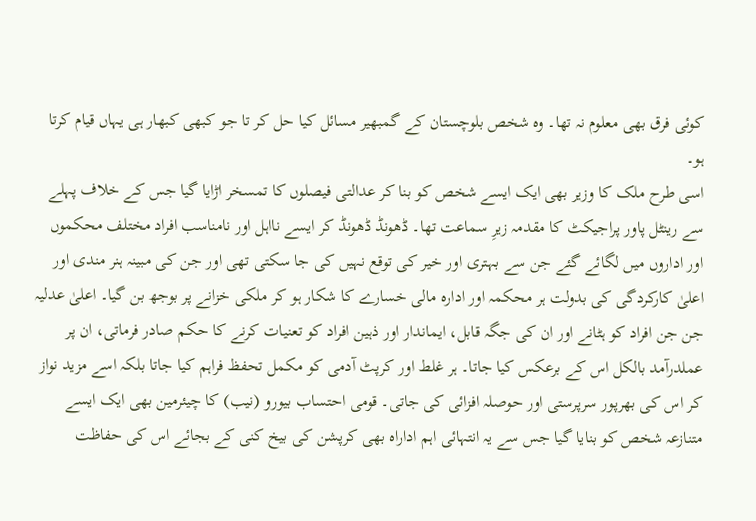کوئی فرق بھی معلوم نہ تھا۔ وہ شخص بلوچستان کے گمبھیر مسائل کیا حل کر تا جو کبھی کبھار ہی یہاں قیام کرتا ہو۔
اسی طرح ملک کا وزیر بھی ایک ایسے شخص کو بنا کر عدالتی فیصلوں کا تمسخر اڑایا گیا جس کے خلاف پہلے سے رینٹل پاور پراجیکٹ کا مقدمہ زیرِ سماعت تھا۔ ڈھونڈ ڈھونڈ کر ایسے نااہل اور نامناسب افراد مختلف محکموں اور اداروں میں لگائے گئے جن سے بہتری اور خیر کی توقع نہیں کی جا سکتی تھی اور جن کی مبینہ ہنر مندی اور اعلیٰ کارکردگی کی بدولت ہر محکمہ اور ادارہ مالی خسارے کا شکار ہو کر ملکی خزانے پر بوجھ بن گیا۔ اعلیٰ عدلیہ جن جن افراد کو ہٹانے اور ان کی جگہ قابل، ایماندار اور ذہین افراد کو تعنیات کرنے کا حکم صادر فرماتی، ان پر عملدرآمد بالکل اس کے برعکس کیا جاتا۔ ہر غلط اور کرپٹ آدمی کو مکمل تحفظ فراہم کیا جاتا بلکہ اسے مزید نواز کر اس کی بھرپور سرپرستی اور حوصلہ افزائی کی جاتی۔ قومی احتساب بیورو (نیب) کا چیئرمین بھی ایک ایسے متنازعہ شخص کو بنایا گیا جس سے یہ انتہائی اہم اداراہ بھی کرپشن کی بیخ کنی کے بجائے اس کی حفاظت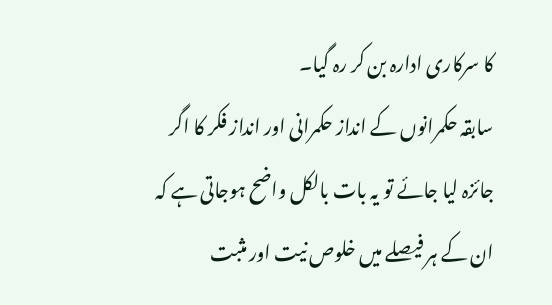کا سرکاری ادارہ بن کر رہ گیا۔
سابقہ حکمرانوں کے انداز حکمرانی اور انداز فکر کا اگر جائزہ لیا جائے تو یہ بات بالکل واضح ہوجاتی ہے کہ ان کے ہر فیصلے میں خلوص نیت اور مثبت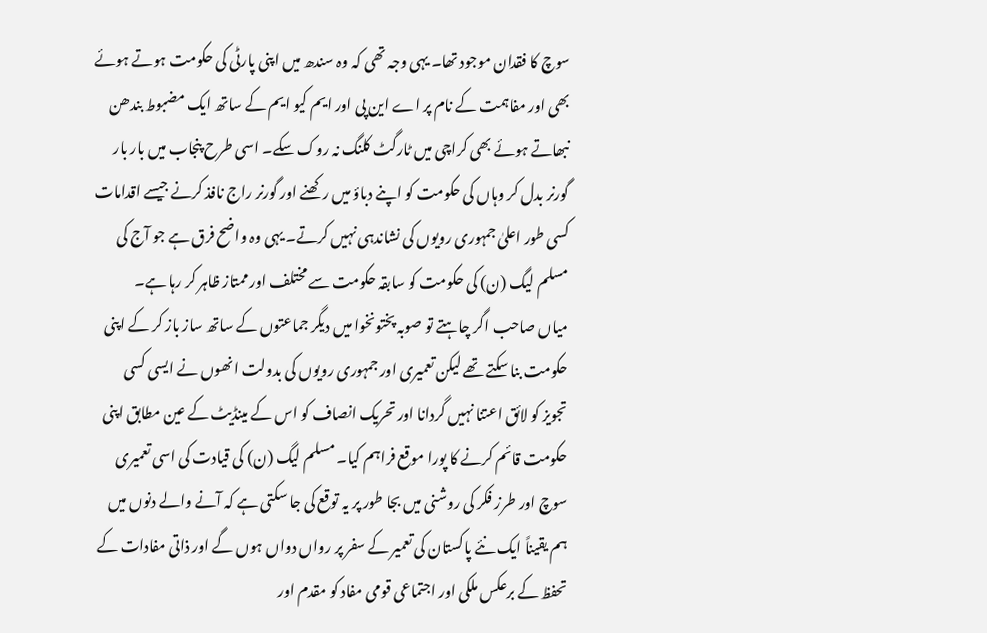سوچ کا فقدان موجود تھا۔ یہی وجہ تھی کہ وہ سندھ میں اپنی پارٹی کی حکومت ہوتے ہوئے بھی اور مفاہمت کے نام پر اے این پی اور ایم کیو ایم کے ساتھ ایک مضبوط بندھن نبھاتے ہوئے بھی کراچی میں ٹارگٹ کلنگ نہ روک سکے۔ اسی طرح پنجاب میں بار بار گورنر بدل کر وہاں کی حکومت کو اپنے دباؤ میں رکھنے اور گورنر راج نافذ کرنے جیسے اقدامات کسی طور اعلیٰ جمہوری رویوں کی نشاندہی نہیں کرتے۔ یہی وہ واضح فرق ہے جو آج کی مسلم لیگ (ن) کی حکومت کو سابقہ حکومت سے مختلف اور ممتاز ظاہر کر رہا ہے۔
میاں صاحب اگر چاہتے تو صوبہ پختونخوا میں دیگر جماعتوں کے ساتھ ساز باز کر کے اپنی حکومت بنا سکتے تھے لیکن تعمیری اور جمہوری رویوں کی بدولت انھوں نے ایسی کسی تجویز کو لائق اعتنا نہیں گردانا اور تحریک انصاف کو اس کے مینڈیٹ کے عین مطابق اپنی حکومت قائم کرنے کا پورا موقع فراہم کیا۔ مسلم لیگ (ن) کی قیادت کی اسی تعمیری سوچ اور طرز فکر کی روشنی میں بجا طور پر یہ توقع کی جا سکتی ہے کہ آنے والے دنوں میں ہم یقیناً ایک نئے پاکستان کی تعمیر کے سفر پر رواں دواں ہوں گے اور ذاتی مفادات کے تحفظ کے برعکس ملکی اور اجتماعی قومی مفاد کو مقدم اور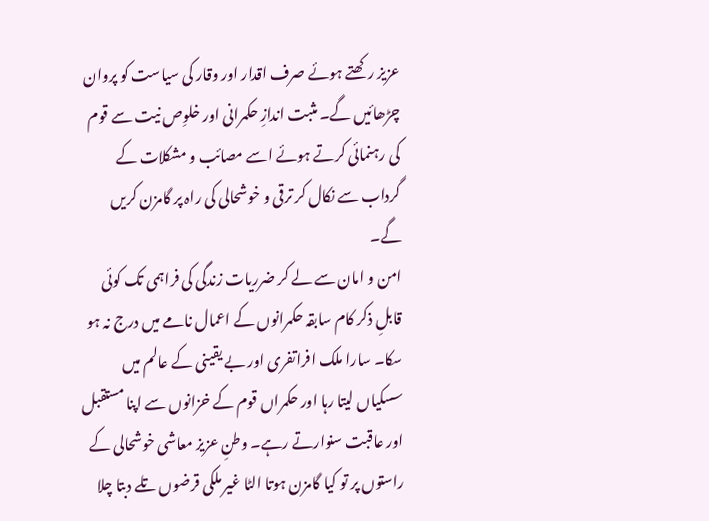عزیز رکھتے ہوئے صرف اقدار اور وقار کی سیاست کو پروان چڑھائیں گے۔ مثبت اندازِ حکمرانی اور خلوِص نیت سے قوم کی رہنمائی کرتے ہوئے اسے مصائب و مشکلات کے گرداب سے نکال کر ترقی و خوشحالی کی راہ پر گامزن کریں گے۔
امن و امان سے لے کر ضرریات زندگی کی فراہمی تک کوئی قابلِ ذکر کام سابقہ حکمرانوں کے اعمال نامے میں درج نہ ہو سکا۔ سارا ملک افراتفری اور بے یقینی کے عالم میں سسکیاں لیتا رہا اور حکمراں قوم کے خزانوں سے اپنا مستقبل اور عاقبت سنوارتے رہے۔ وطنِ عزیز معاشی خوشحالی کے راستوں پر تو کیا گامزن ہوتا الٹا غیر ملکی قرضوں تلے دبتا چلا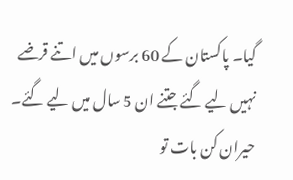گیا۔ پاکستان کے 60 برسوں میں اتنے قرضے نہیں لیے گئے جتنے ان 5 سال میں لیے گئے۔ حیران کن بات تو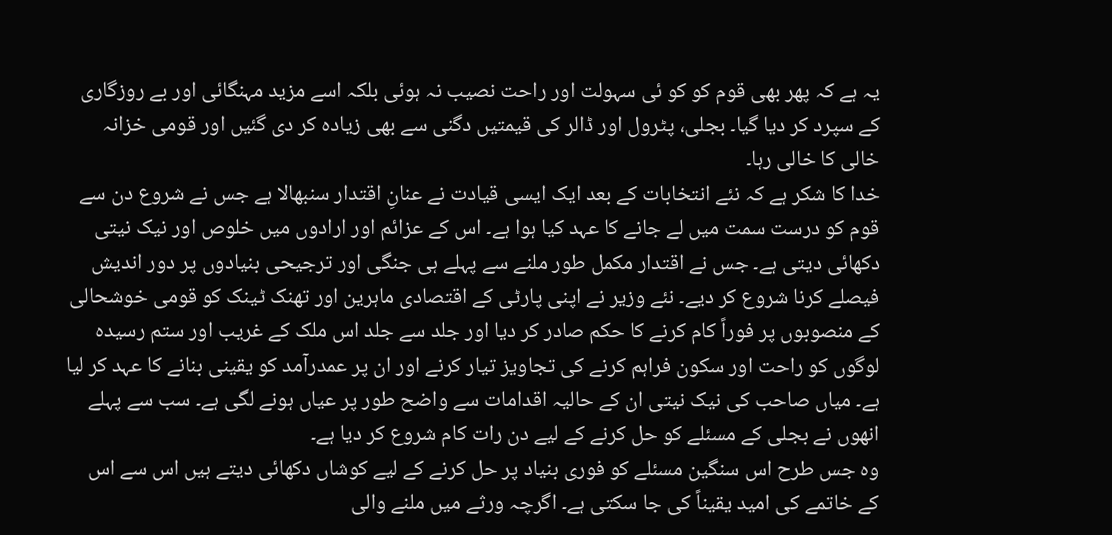یہ ہے کہ پھر بھی قوم کو کو ئی سہولت اور راحت نصیب نہ ہوئی بلکہ اسے مزید مہنگائی اور بے روزگاری کے سپرد کر دیا گیا۔ بجلی، پٹرول اور ڈالر کی قیمتیں دگنی سے بھی زیادہ کر دی گئیں اور قومی خزانہ خالی کا خالی رہا۔
خدا کا شکر ہے کہ نئے انتخابات کے بعد ایک ایسی قیادت نے عنانِ اقتدار سنبھالا ہے جس نے شروع دن سے قوم کو درست سمت میں لے جانے کا عہد کیا ہوا ہے۔ اس کے عزائم اور ارادوں میں خلوص اور نیک نیتی دکھائی دیتی ہے۔ جس نے اقتدار مکمل طور ملنے سے پہلے ہی جنگی اور ترجیحی بنیادوں پر دور اندیش فیصلے کرنا شروع کر دیے۔ نئے وزیر نے اپنی پارٹی کے اقتصادی ماہرین اور تھنک ٹینک کو قومی خوشحالی کے منصوبوں پر فوراً کام کرنے کا حکم صادر کر دیا اور جلد سے جلد اس ملک کے غریب اور ستم رسیدہ لوگوں کو راحت اور سکون فراہم کرنے کی تجاویز تیار کرنے اور ان پر عمدرآمد کو یقینی بنانے کا عہد کر لیا ہے۔ میاں صاحب کی نیک نیتی ان کے حالیہ اقدامات سے واضح طور پر عیاں ہونے لگی ہے۔ سب سے پہلے انھوں نے بجلی کے مسئلے کو حل کرنے کے لیے دن رات کام شروع کر دیا ہے۔
وہ جس طرح اس سنگین مسئلے کو فوری بنیاد پر حل کرنے کے لیے کوشاں دکھائی دیتے ہیں اس سے اس کے خاتمے کی امید یقیناً کی جا سکتی ہے۔ اگرچہ ورثے میں ملنے والی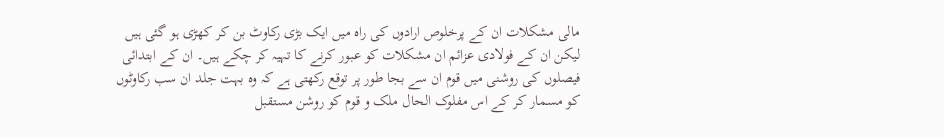مالی مشکلات ان کے پرخلوص ارادوں کی راہ میں ایک بڑی رکاوٹ بن کر کھڑی ہو گئی ہیں لیکن ان کے فولادی عزائم ان مشکلات کو عبور کرنے کا تہیہ کر چکے ہیں۔ ان کے ابتدائی فیصلوں کی روشنی میں قوم ان سے بجا طور پر توقع رکھتی ہے کہ وہ بہت جلد ان سب رکاوٹوں کو مسمار کر کے اس مفلوک الحال ملک و قوم کو روشن مستقبل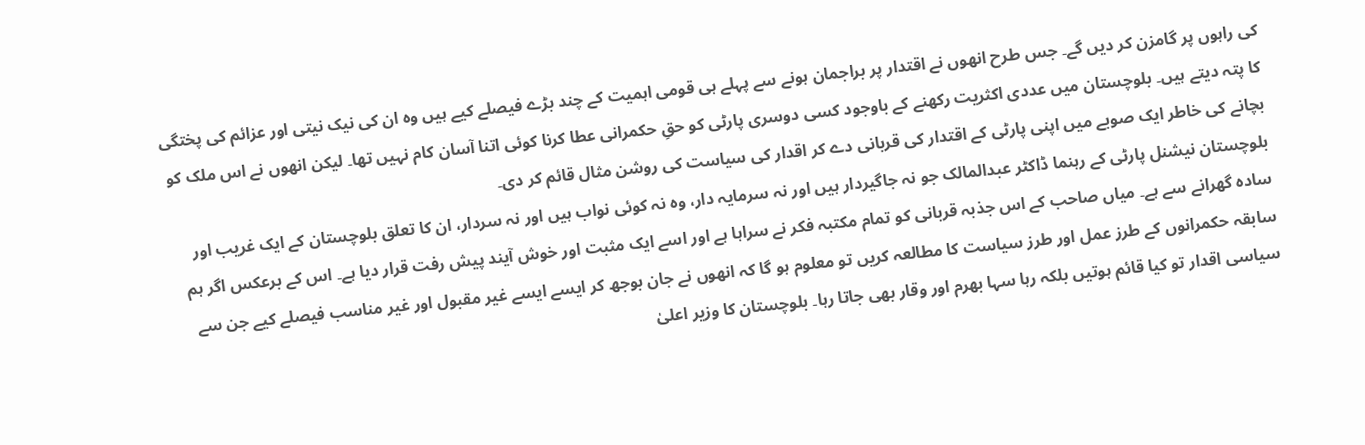کی راہوں پر گامزن کر دیں گے۔ جس طرح انھوں نے اقتدار پر براجمان ہونے سے پہلے ہی قومی اہمیت کے چند بڑے فیصلے کیے ہیں وہ ان کی نیک نیتی اور عزائم کی پختگی کا پتہ دیتے ہیں۔ بلوچستان میں عددی اکثریت رکھنے کے باوجود کسی دوسری پارٹی کو حقِ حکمرانی عطا کرنا کوئی اتنا آسان کام نہیں تھا۔ لیکن انھوں نے اس ملک کو بچانے کی خاطر ایک صوبے میں اپنی پارٹی کے اقتدار کی قربانی دے کر اقدار کی سیاست کی روشن مثال قائم کر دی۔
بلوچستان نیشنل پارٹی کے رہنما ڈاکٹر عبدالمالک جو نہ جاگیردار ہیں اور نہ سرمایہ دار، وہ نہ کوئی نواب ہیں اور نہ سردار، ان کا تعلق بلوچستان کے ایک غریب اور سادہ گھرانے سے ہے۔ میاں صاحب کے اس جذبہ قربانی کو تمام مکتبہ فکر نے سراہا ہے اور اسے ایک مثبت اور خوش آیند پیش رفت قرار دیا ہے۔ اس کے برعکس اگر ہم سابقہ حکمرانوں کے طرز عمل اور طرز سیاست کا مطالعہ کریں تو معلوم ہو گا کہ انھوں نے جان بوجھ کر ایسے ایسے غیر مقبول اور غیر مناسب فیصلے کیے جن سے سیاسی اقدار تو کیا قائم ہوتیں بلکہ رہا سہا بھرم اور وقار بھی جاتا رہا۔ بلوچستان کا وزیر اعلیٰ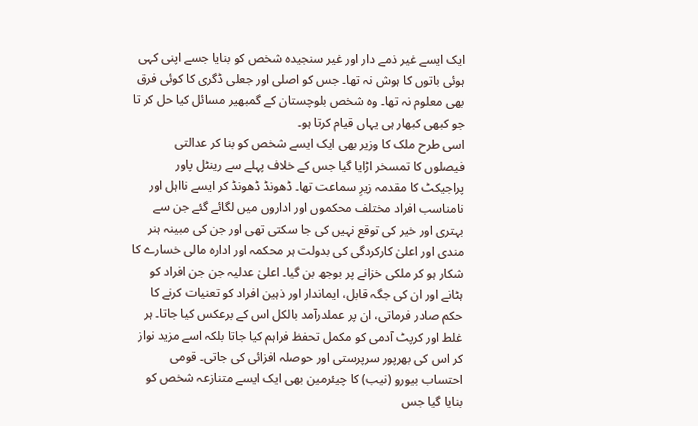ایک ایسے غیر ذمے دار اور غیر سنجیدہ شخص کو بنایا جسے اپنی کہی ہوئی باتوں کا ہوش نہ تھا۔ جس کو اصلی اور جعلی ڈگری کا کوئی فرق بھی معلوم نہ تھا۔ وہ شخص بلوچستان کے گمبھیر مسائل کیا حل کر تا جو کبھی کبھار ہی یہاں قیام کرتا ہو۔
اسی طرح ملک کا وزیر بھی ایک ایسے شخص کو بنا کر عدالتی فیصلوں کا تمسخر اڑایا گیا جس کے خلاف پہلے سے رینٹل پاور پراجیکٹ کا مقدمہ زیرِ سماعت تھا۔ ڈھونڈ ڈھونڈ کر ایسے نااہل اور نامناسب افراد مختلف محکموں اور اداروں میں لگائے گئے جن سے بہتری اور خیر کی توقع نہیں کی جا سکتی تھی اور جن کی مبینہ ہنر مندی اور اعلیٰ کارکردگی کی بدولت ہر محکمہ اور ادارہ مالی خسارے کا شکار ہو کر ملکی خزانے پر بوجھ بن گیا۔ اعلیٰ عدلیہ جن جن افراد کو ہٹانے اور ان کی جگہ قابل، ایماندار اور ذہین افراد کو تعنیات کرنے کا حکم صادر فرماتی، ان پر عملدرآمد بالکل اس کے برعکس کیا جاتا۔ ہر غلط اور کرپٹ آدمی کو مکمل تحفظ فراہم کیا جاتا بلکہ اسے مزید نواز کر اس کی بھرپور سرپرستی اور حوصلہ افزائی کی جاتی۔ قومی احتساب بیورو (نیب) کا چیئرمین بھی ایک ایسے متنازعہ شخص کو بنایا گیا جس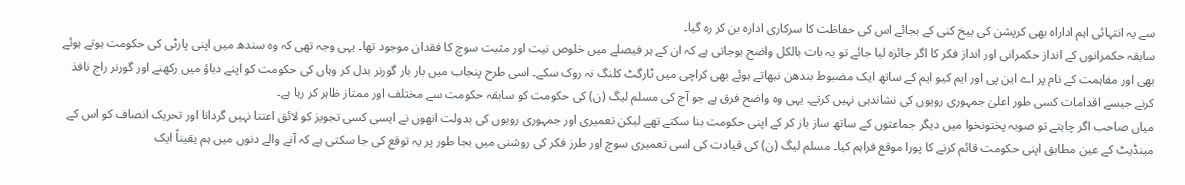سے یہ انتہائی اہم اداراہ بھی کرپشن کی بیخ کنی کے بجائے اس کی حفاظت کا سرکاری ادارہ بن کر رہ گیا۔
سابقہ حکمرانوں کے انداز حکمرانی اور انداز فکر کا اگر جائزہ لیا جائے تو یہ بات بالکل واضح ہوجاتی ہے کہ ان کے ہر فیصلے میں خلوص نیت اور مثبت سوچ کا فقدان موجود تھا۔ یہی وجہ تھی کہ وہ سندھ میں اپنی پارٹی کی حکومت ہوتے ہوئے بھی اور مفاہمت کے نام پر اے این پی اور ایم کیو ایم کے ساتھ ایک مضبوط بندھن نبھاتے ہوئے بھی کراچی میں ٹارگٹ کلنگ نہ روک سکے۔ اسی طرح پنجاب میں بار بار گورنر بدل کر وہاں کی حکومت کو اپنے دباؤ میں رکھنے اور گورنر راج نافذ کرنے جیسے اقدامات کسی طور اعلیٰ جمہوری رویوں کی نشاندہی نہیں کرتے۔ یہی وہ واضح فرق ہے جو آج کی مسلم لیگ (ن) کی حکومت کو سابقہ حکومت سے مختلف اور ممتاز ظاہر کر رہا ہے۔
میاں صاحب اگر چاہتے تو صوبہ پختونخوا میں دیگر جماعتوں کے ساتھ ساز باز کر کے اپنی حکومت بنا سکتے تھے لیکن تعمیری اور جمہوری رویوں کی بدولت انھوں نے ایسی کسی تجویز کو لائق اعتنا نہیں گردانا اور تحریک انصاف کو اس کے مینڈیٹ کے عین مطابق اپنی حکومت قائم کرنے کا پورا موقع فراہم کیا۔ مسلم لیگ (ن) کی قیادت کی اسی تعمیری سوچ اور طرز فکر کی روشنی میں بجا طور پر یہ توقع کی جا سکتی ہے کہ آنے والے دنوں میں ہم یقیناً ایک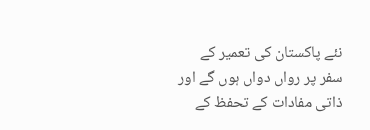نئے پاکستان کی تعمیر کے سفر پر رواں دواں ہوں گے اور ذاتی مفادات کے تحفظ کے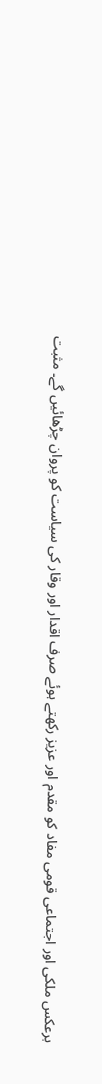برعکس ملکی اور اجتماعی قومی مفاد کو مقدم اور عزیز رکھتے ہوئے صرف اقدار اور وقار کی سیاست کو پروان چڑھائیں گے۔ مثبت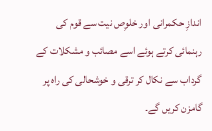اندازِ حکمرانی اور خلوِص نیت سے قوم کی رہنمائی کرتے ہوئے اسے مصائب و مشکلات کے گرداب سے نکال کر ترقی و خوشحالی کی راہ پر گامزن کریں گے۔